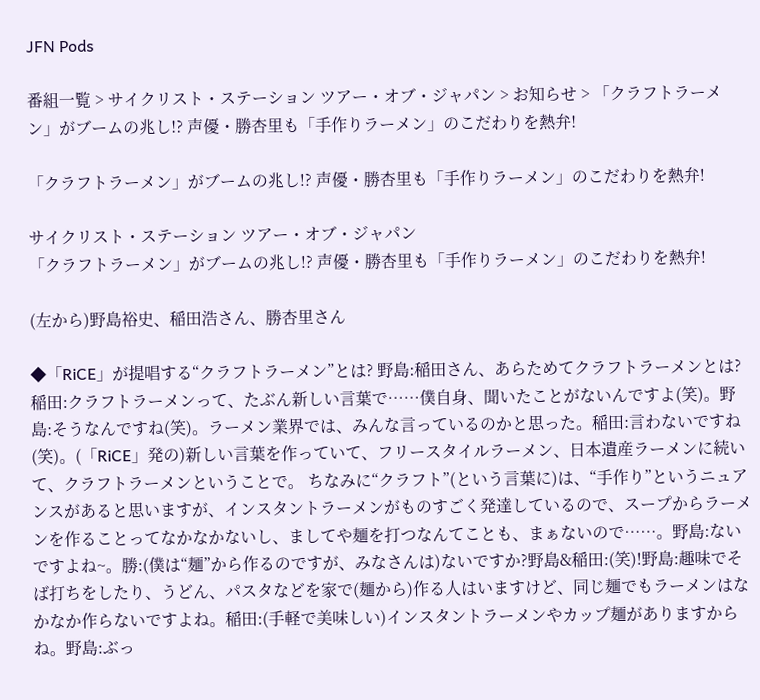JFN Pods

番組一覧 > サイクリスト・ステーション ツアー・オブ・ジャパン > お知らせ > 「クラフトラーメン」がブームの兆し!? 声優・勝杏里も「手作りラーメン」のこだわりを熱弁!

「クラフトラーメン」がブームの兆し!? 声優・勝杏里も「手作りラーメン」のこだわりを熱弁!

サイクリスト・ステーション ツアー・オブ・ジャパン
「クラフトラーメン」がブームの兆し!? 声優・勝杏里も「手作りラーメン」のこだわりを熱弁!

(左から)野島裕史、稲田浩さん、勝杏里さん

◆「RiCE」が提唱する“クラフトラーメン”とは? 野島:稲田さん、あらためてクラフトラーメンとは?稲田:クラフトラーメンって、たぶん新しい言葉で……僕自身、聞いたことがないんですよ(笑)。野島:そうなんですね(笑)。ラーメン業界では、みんな言っているのかと思った。稲田:言わないですね(笑)。(「RiCE」発の)新しい言葉を作っていて、フリースタイルラーメン、日本遺産ラーメンに続いて、クラフトラーメンということで。 ちなみに“クラフト”(という言葉に)は、“手作り”というニュアンスがあると思いますが、インスタントラーメンがものすごく発達しているので、スープからラーメンを作ることってなかなかないし、ましてや麺を打つなんてことも、まぁないので……。野島:ないですよね~。勝:(僕は“麺”から作るのですが、みなさんは)ないですか?野島&稲田:(笑)!野島:趣味でそば打ちをしたり、うどん、パスタなどを家で(麺から)作る人はいますけど、同じ麺でもラーメンはなかなか作らないですよね。稲田:(手軽で美味しい)インスタントラーメンやカップ麺がありますからね。野島:ぶっ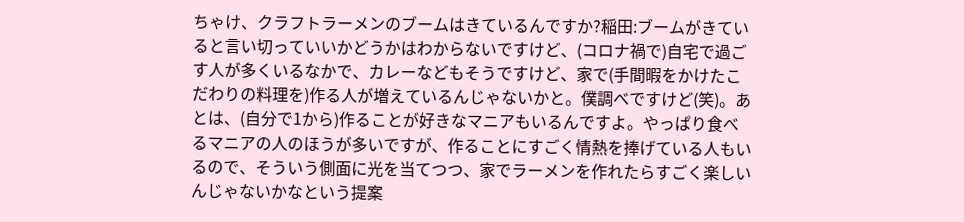ちゃけ、クラフトラーメンのブームはきているんですか?稲田:ブームがきていると言い切っていいかどうかはわからないですけど、(コロナ禍で)自宅で過ごす人が多くいるなかで、カレーなどもそうですけど、家で(手間暇をかけたこだわりの料理を)作る人が増えているんじゃないかと。僕調べですけど(笑)。あとは、(自分で1から)作ることが好きなマニアもいるんですよ。やっぱり食べるマニアの人のほうが多いですが、作ることにすごく情熱を捧げている人もいるので、そういう側面に光を当てつつ、家でラーメンを作れたらすごく楽しいんじゃないかなという提案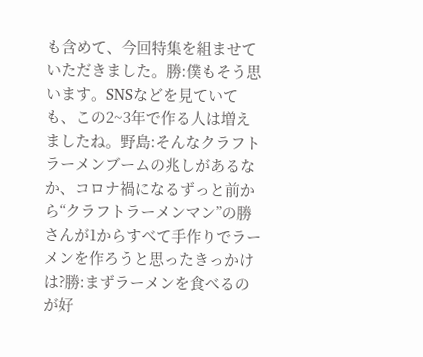も含めて、今回特集を組ませていただきました。勝:僕もそう思います。SNSなどを見ていても、この2~3年で作る人は増えましたね。野島:そんなクラフトラーメンブームの兆しがあるなか、コロナ禍になるずっと前から“クラフトラーメンマン”の勝さんが1からすべて手作りでラーメンを作ろうと思ったきっかけは?勝:まずラーメンを食べるのが好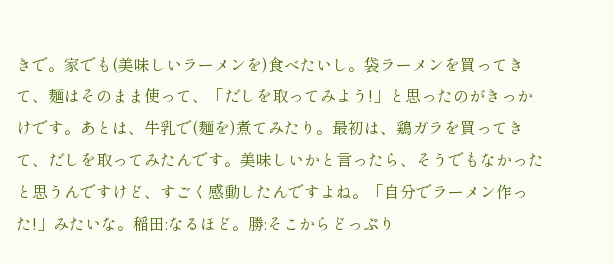きで。家でも(美味しいラーメンを)食べたいし。袋ラーメンを買ってきて、麺はそのまま使って、「だしを取ってみよう!」と思ったのがきっかけです。あとは、牛乳で(麺を)煮てみたり。最初は、鶏ガラを買ってきて、だしを取ってみたんです。美味しいかと言ったら、そうでもなかったと思うんですけど、すごく感動したんですよね。「自分でラーメン作った!」みたいな。稲田:なるほど。勝:そこからどっぷり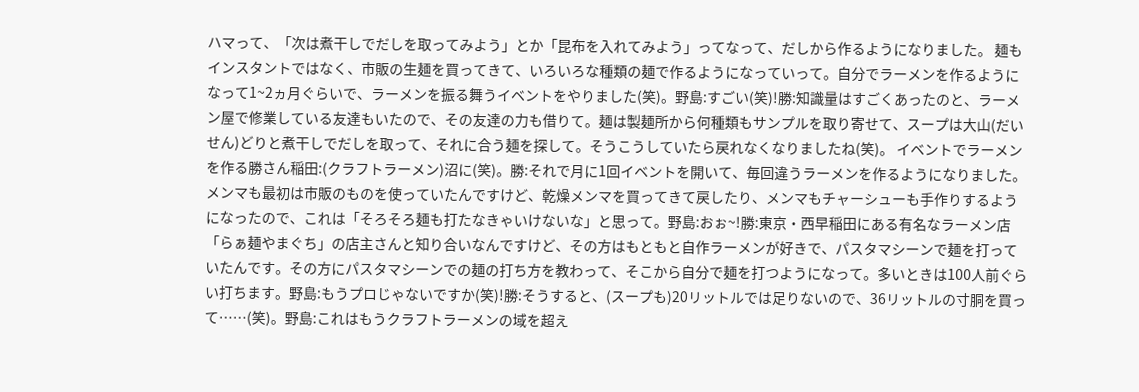ハマって、「次は煮干しでだしを取ってみよう」とか「昆布を入れてみよう」ってなって、だしから作るようになりました。 麺もインスタントではなく、市販の生麺を買ってきて、いろいろな種類の麺で作るようになっていって。自分でラーメンを作るようになって1~2ヵ月ぐらいで、ラーメンを振る舞うイベントをやりました(笑)。野島:すごい(笑)!勝:知識量はすごくあったのと、ラーメン屋で修業している友達もいたので、その友達の力も借りて。麺は製麺所から何種類もサンプルを取り寄せて、スープは大山(だいせん)どりと煮干しでだしを取って、それに合う麺を探して。そうこうしていたら戻れなくなりましたね(笑)。 イベントでラーメンを作る勝さん稲田:(クラフトラーメン)沼に(笑)。勝:それで月に1回イベントを開いて、毎回違うラーメンを作るようになりました。メンマも最初は市販のものを使っていたんですけど、乾燥メンマを買ってきて戻したり、メンマもチャーシューも手作りするようになったので、これは「そろそろ麺も打たなきゃいけないな」と思って。野島:おぉ~!勝:東京・西早稲田にある有名なラーメン店「らぁ麺やまぐち」の店主さんと知り合いなんですけど、その方はもともと自作ラーメンが好きで、パスタマシーンで麺を打っていたんです。その方にパスタマシーンでの麺の打ち方を教わって、そこから自分で麺を打つようになって。多いときは100人前ぐらい打ちます。野島:もうプロじゃないですか(笑)!勝:そうすると、(スープも)20リットルでは足りないので、36リットルの寸胴を買って……(笑)。野島:これはもうクラフトラーメンの域を超え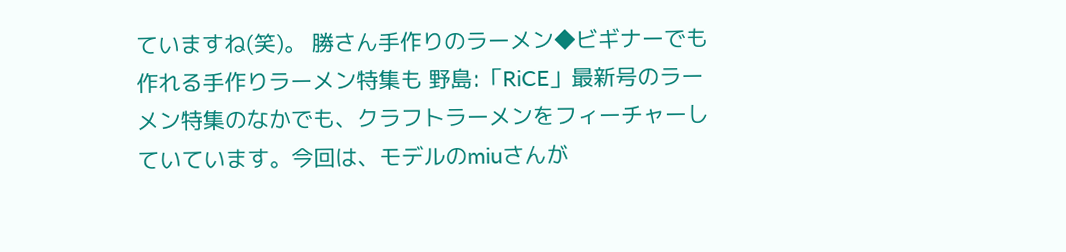ていますね(笑)。 勝さん手作りのラーメン◆ビギナーでも作れる手作りラーメン特集も 野島:「RiCE」最新号のラーメン特集のなかでも、クラフトラーメンをフィーチャーしていています。今回は、モデルのmiuさんが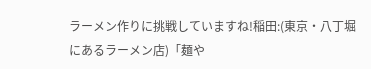ラーメン作りに挑戦していますね!稲田:(東京・八丁堀にあるラーメン店)「麺や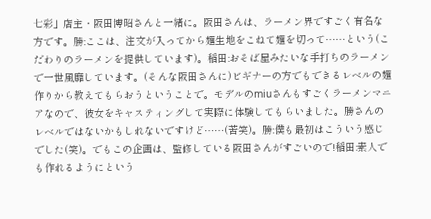七彩」店主・阪田博昭さんと一緒に。阪田さんは、ラーメン界ですごく有名な方です。勝:ここは、注文が入ってから麺生地をこねて麺を切って……という(こだわりのラーメンを提供しています)。稲田:おそば屋みたいな手打ちのラーメンで一世風靡しています。(そんな阪田さんに)ビギナーの方でもできるレベルの麺作りから教えてもらおうということで。モデルのmiuさんもすごくラーメンマニアなので、彼女をキャスティングして実際に体験してもらいました。勝さんのレベルではないかもしれないですけど……(苦笑)。勝:僕も最初はこういう感じでした(笑)。でもこの企画は、監修している阪田さんがすごいので!稲田:素人でも作れるようにという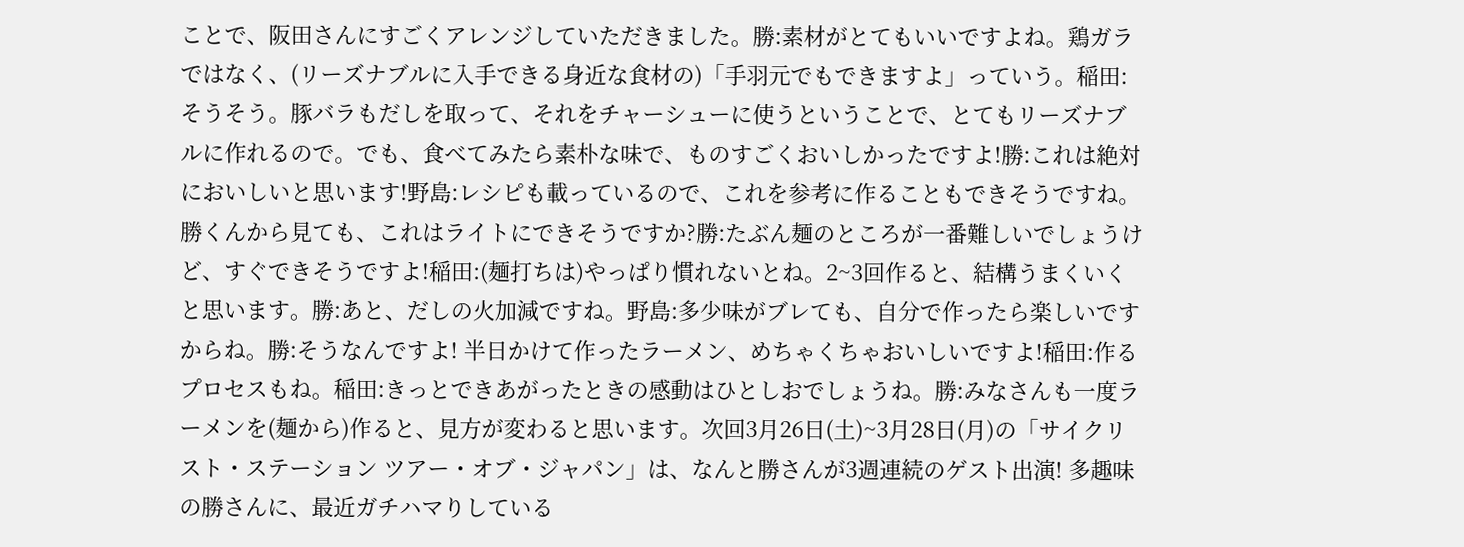ことで、阪田さんにすごくアレンジしていただきました。勝:素材がとてもいいですよね。鶏ガラではなく、(リーズナブルに入手できる身近な食材の)「手羽元でもできますよ」っていう。稲田:そうそう。豚バラもだしを取って、それをチャーシューに使うということで、とてもリーズナブルに作れるので。でも、食べてみたら素朴な味で、ものすごくおいしかったですよ!勝:これは絶対においしいと思います!野島:レシピも載っているので、これを参考に作ることもできそうですね。勝くんから見ても、これはライトにできそうですか?勝:たぶん麺のところが一番難しいでしょうけど、すぐできそうですよ!稲田:(麺打ちは)やっぱり慣れないとね。2~3回作ると、結構うまくいくと思います。勝:あと、だしの火加減ですね。野島:多少味がブレても、自分で作ったら楽しいですからね。勝:そうなんですよ! 半日かけて作ったラーメン、めちゃくちゃおいしいですよ!稲田:作るプロセスもね。稲田:きっとできあがったときの感動はひとしおでしょうね。勝:みなさんも一度ラーメンを(麺から)作ると、見方が変わると思います。次回3月26日(土)~3月28日(月)の「サイクリスト・ステーション ツアー・オブ・ジャパン」は、なんと勝さんが3週連続のゲスト出演! 多趣味の勝さんに、最近ガチハマりしている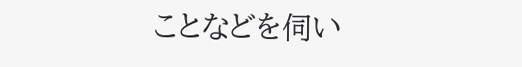ことなどを伺い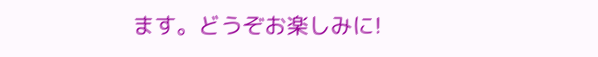ます。どうぞお楽しみに!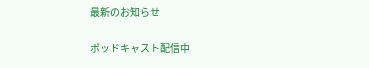最新のお知らせ

ポッドキャスト配信中